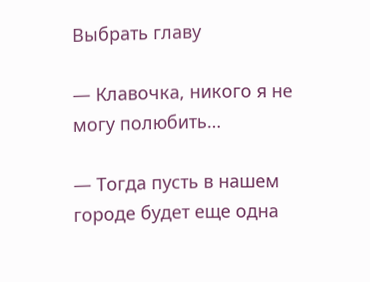Выбрать главу

— Клавочка, никого я не могу полюбить…

— Тогда пусть в нашем городе будет еще одна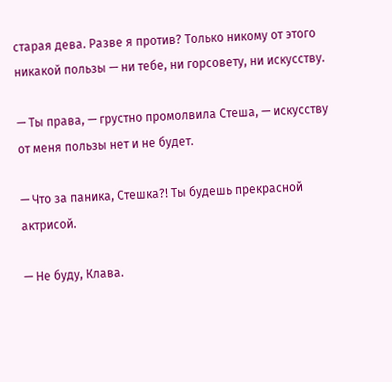старая дева. Разве я против? Только никому от этого никакой пользы — ни тебе, ни горсовету, ни искусству.

— Ты права, — грустно промолвила Стеша, — искусству от меня пользы нет и не будет.

— Что за паника, Стешка?! Ты будешь прекрасной актрисой.

— Не буду, Клава.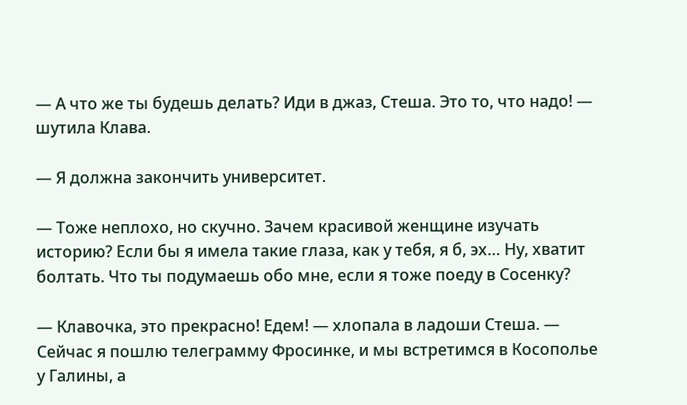— А что же ты будешь делать? Иди в джаз, Стеша. Это то, что надо! — шутила Клава.

— Я должна закончить университет.

— Тоже неплохо, но скучно. Зачем красивой женщине изучать историю? Если бы я имела такие глаза, как у тебя, я б, эх… Ну, хватит болтать. Что ты подумаешь обо мне, если я тоже поеду в Сосенку?

— Клавочка, это прекрасно! Едем! — хлопала в ладоши Стеша. — Сейчас я пошлю телеграмму Фросинке, и мы встретимся в Косополье у Галины, а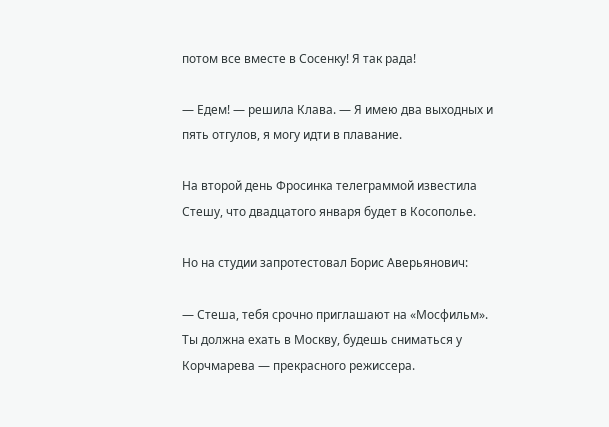потом все вместе в Сосенку! Я так рада!

— Едем! — решила Клава. — Я имею два выходных и пять отгулов, я могу идти в плавание.

На второй день Фросинка телеграммой известила Стешу, что двадцатого января будет в Косополье.

Но на студии запротестовал Борис Аверьянович:

— Стеша, тебя срочно приглашают на «Мосфильм». Ты должна ехать в Москву, будешь сниматься у Корчмарева — прекрасного режиссера.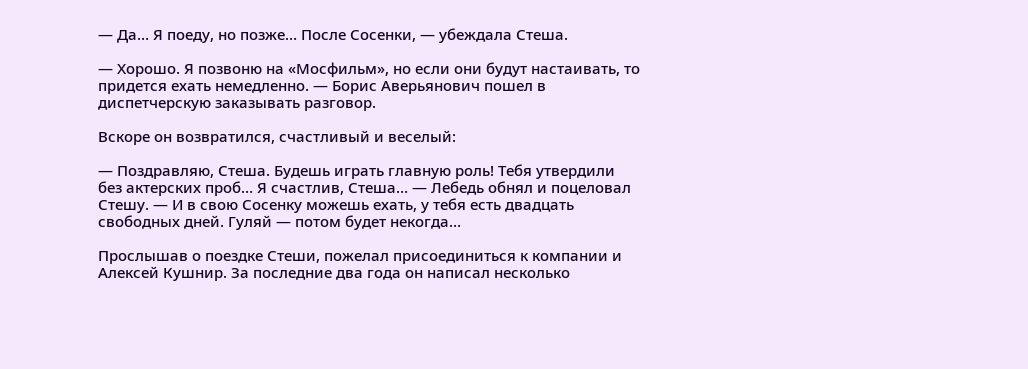— Да… Я поеду, но позже… После Сосенки, — убеждала Стеша.

— Хорошо. Я позвоню на «Мосфильм», но если они будут настаивать, то придется ехать немедленно. — Борис Аверьянович пошел в диспетчерскую заказывать разговор.

Вскоре он возвратился, счастливый и веселый:

— Поздравляю, Стеша. Будешь играть главную роль! Тебя утвердили без актерских проб… Я счастлив, Стеша… — Лебедь обнял и поцеловал Стешу. — И в свою Сосенку можешь ехать, у тебя есть двадцать свободных дней. Гуляй — потом будет некогда…

Прослышав о поездке Стеши, пожелал присоединиться к компании и Алексей Кушнир. За последние два года он написал несколько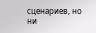сценариев, но ни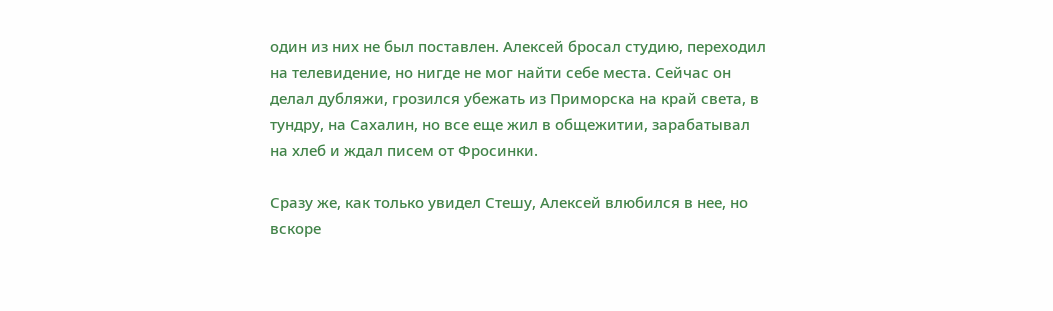один из них не был поставлен. Алексей бросал студию, переходил на телевидение, но нигде не мог найти себе места. Сейчас он делал дубляжи, грозился убежать из Приморска на край света, в тундру, на Сахалин, но все еще жил в общежитии, зарабатывал на хлеб и ждал писем от Фросинки.

Сразу же, как только увидел Стешу, Алексей влюбился в нее, но вскоре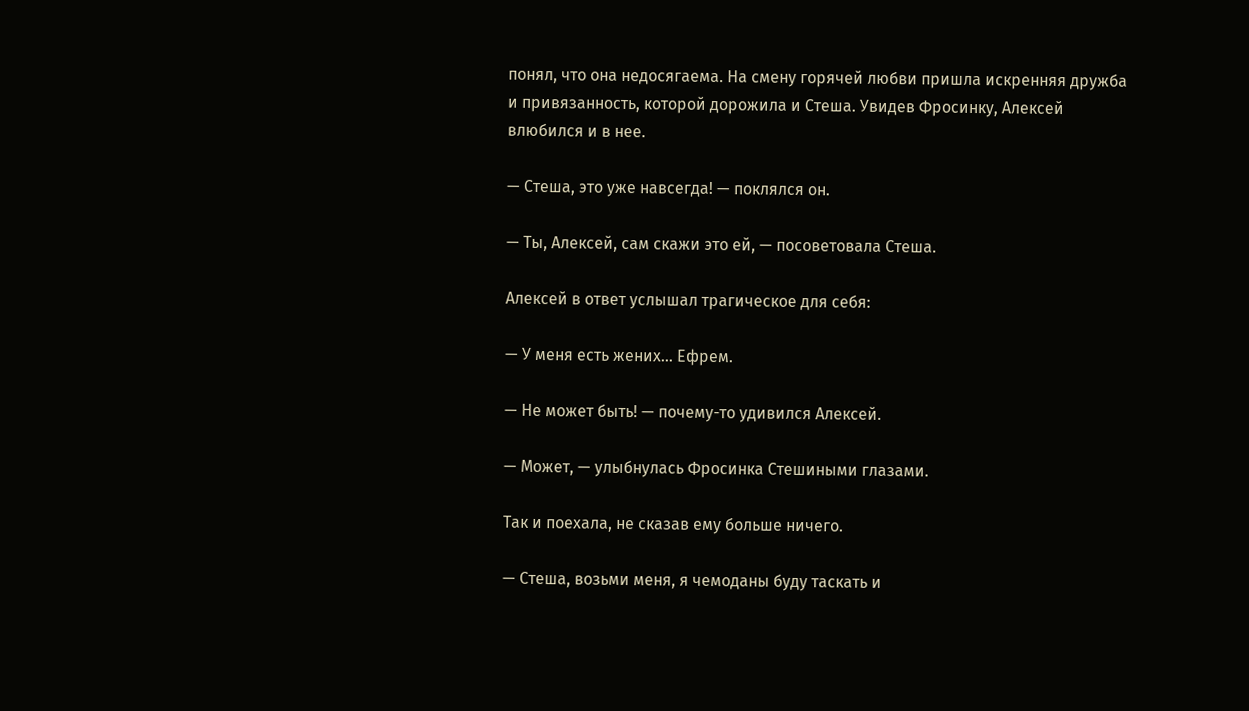понял, что она недосягаема. На смену горячей любви пришла искренняя дружба и привязанность, которой дорожила и Стеша. Увидев Фросинку, Алексей влюбился и в нее.

— Стеша, это уже навсегда! — поклялся он.

— Ты, Алексей, сам скажи это ей, — посоветовала Стеша.

Алексей в ответ услышал трагическое для себя:

— У меня есть жених… Ефрем.

— Не может быть! — почему-то удивился Алексей.

— Может, — улыбнулась Фросинка Стешиными глазами.

Так и поехала, не сказав ему больше ничего.

— Стеша, возьми меня, я чемоданы буду таскать и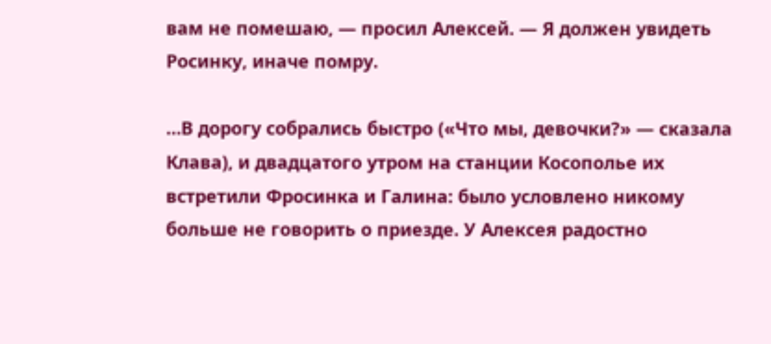вам не помешаю, — просил Алексей. — Я должен увидеть Росинку, иначе помру.

…В дорогу собрались быстро («Что мы, девочки?» — сказала Клава), и двадцатого утром на станции Косополье их встретили Фросинка и Галина: было условлено никому больше не говорить о приезде. У Алексея радостно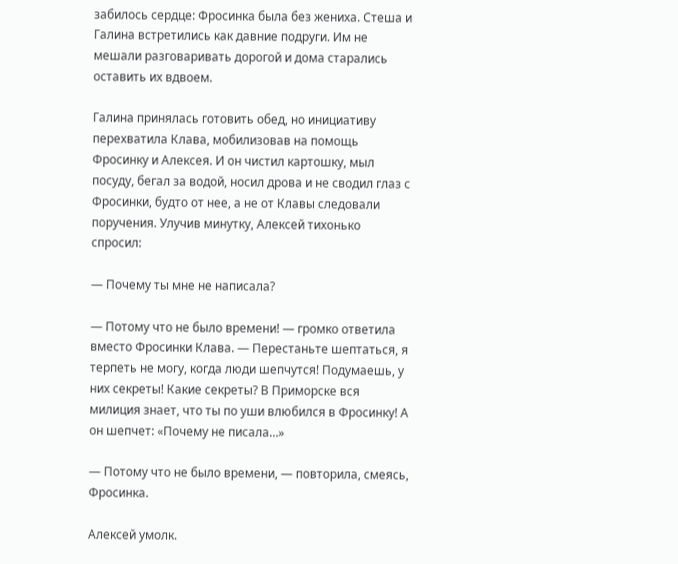забилось сердце: Фросинка была без жениха. Стеша и Галина встретились как давние подруги. Им не мешали разговаривать дорогой и дома старались оставить их вдвоем.

Галина принялась готовить обед, но инициативу перехватила Клава, мобилизовав на помощь Фросинку и Алексея. И он чистил картошку, мыл посуду, бегал за водой, носил дрова и не сводил глаз с Фросинки, будто от нее, а не от Клавы следовали поручения. Улучив минутку, Алексей тихонько спросил:

— Почему ты мне не написала?

— Потому что не было времени! — громко ответила вместо Фросинки Клава. — Перестаньте шептаться, я терпеть не могу, когда люди шепчутся! Подумаешь, у них секреты! Какие секреты? В Приморске вся милиция знает, что ты по уши влюбился в Фросинку! А он шепчет: «Почему не писала…»

— Потому что не было времени, — повторила, смеясь, Фросинка.

Алексей умолк.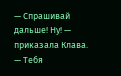— Спрашивай дальше! Ну! — приказала Клава. — Тебя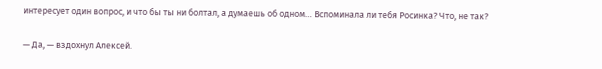интересует один вопрос, и что бы ты ни болтал, а думаешь об одном… Вспоминала ли тебя Росинка? Что, не так?

— Да, — вздохнул Алексей.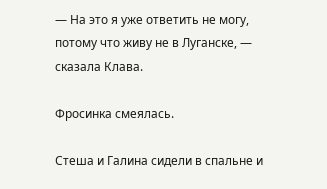— На это я уже ответить не могу, потому что живу не в Луганске, — сказала Клава.

Фросинка смеялась.

Стеша и Галина сидели в спальне и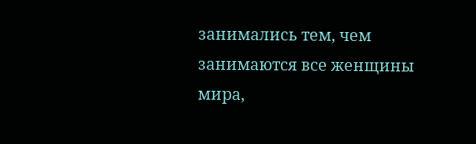занимались тем, чем занимаются все женщины мира,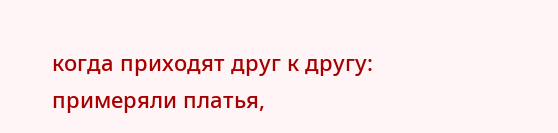когда приходят друг к другу: примеряли платья,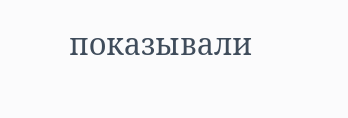показывали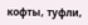кофты, туфли,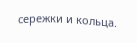сережки и кольца.